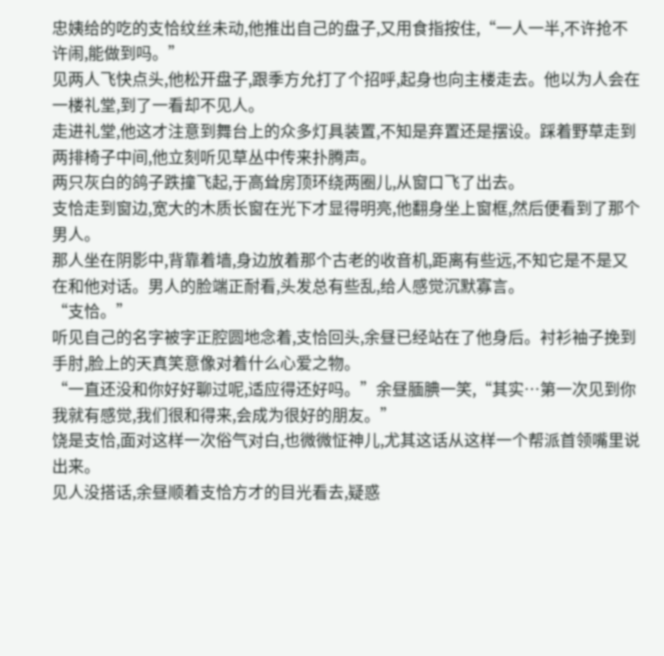忠姨给的吃的支恰纹丝未动,他推出自己的盘子,又用食指按住,“一人一半,不许抢不许闹,能做到吗。”
见两人飞快点头,他松开盘子,跟季方允打了个招呼,起身也向主楼走去。他以为人会在一楼礼堂,到了一看却不见人。
走进礼堂,他这才注意到舞台上的众多灯具装置,不知是弃置还是摆设。踩着野草走到两排椅子中间,他立刻听见草丛中传来扑腾声。
两只灰白的鸽子跌撞飞起,于高耸房顶环绕两圈儿,从窗口飞了出去。
支恰走到窗边,宽大的木质长窗在光下才显得明亮,他翻身坐上窗框,然后便看到了那个男人。
那人坐在阴影中,背靠着墙,身边放着那个古老的收音机,距离有些远,不知它是不是又在和他对话。男人的脸端正耐看,头发总有些乱,给人感觉沉默寡言。
“支恰。”
听见自己的名字被字正腔圆地念着,支恰回头,余昼已经站在了他身后。衬衫袖子挽到手肘,脸上的天真笑意像对着什么心爱之物。
“一直还没和你好好聊过呢,适应得还好吗。”余昼腼腆一笑,“其实…第一次见到你我就有感觉,我们很和得来,会成为很好的朋友。”
饶是支恰,面对这样一次俗气对白,也微微怔神儿,尤其这话从这样一个帮派首领嘴里说出来。
见人没搭话,余昼顺着支恰方才的目光看去,疑惑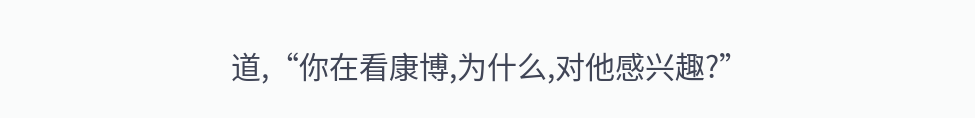道,“你在看康博,为什么,对他感兴趣?”